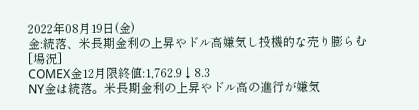2022年08月19日(金)
金:続落、米長期金利の上昇やドル高嫌気し投機的な売り膨らむ
[場況]
COMEX金12月限終値:1,762.9↓8.3
NY金は続落。米長期金利の上昇やドル高の進行が嫌気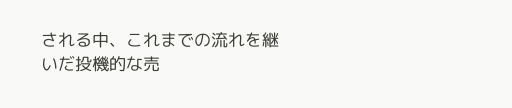される中、これまでの流れを継いだ投機的な売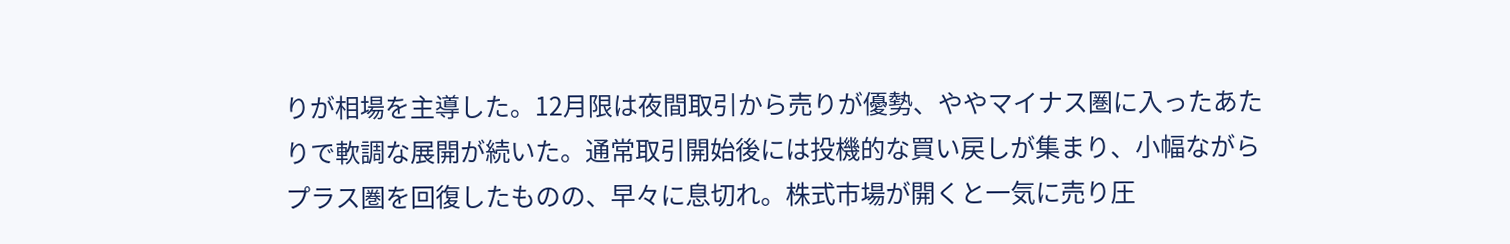りが相場を主導した。12月限は夜間取引から売りが優勢、ややマイナス圏に入ったあたりで軟調な展開が続いた。通常取引開始後には投機的な買い戻しが集まり、小幅ながらプラス圏を回復したものの、早々に息切れ。株式市場が開くと一気に売り圧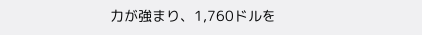力が強まり、1,760ドルを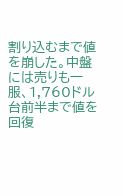割り込むまで値を崩した。中盤には売りも一服、1,760ドル台前半まで値を回復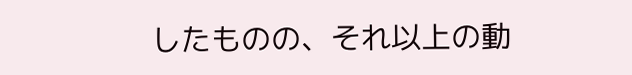したものの、それ以上の動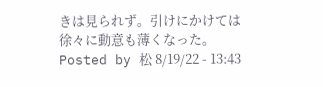きは見られず。引けにかけては徐々に動意も薄くなった。
Posted by 松 8/19/22 - 13:43